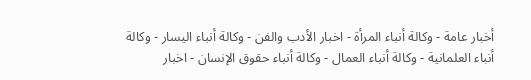أخبار عامة - وكالة أنباء المرأة - اخبار الأدب والفن - وكالة أنباء اليسار - وكالة أنباء العلمانية - وكالة أنباء العمال - وكالة أنباء حقوق الإنسان - اخبار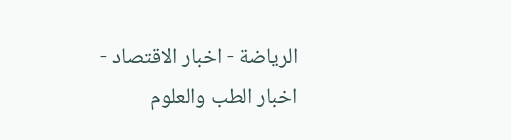الرياضة - اخبار الاقتصاد - اخبار الطب والعلوم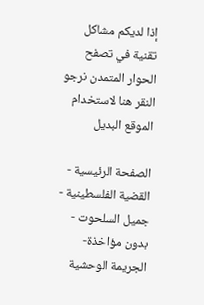إذا لديكم مشاكل تقنية في تصفح الحوار المتمدن نرجو النقر هنا لاستخدام الموقع البديل

الصفحة الرئيسية - القضية الفلسطينية - جميل السلحوت - بدون مؤاخذة-الجريمة الوحشية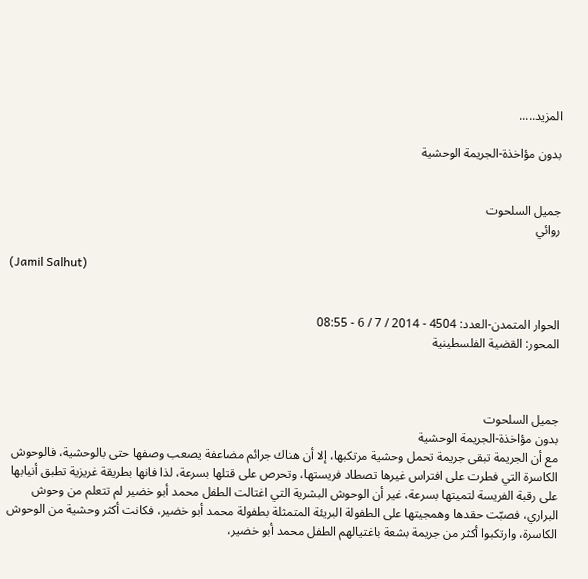المزيد.....

بدون مؤاخذة-الجريمة الوحشية


جميل السلحوت
روائي

(Jamil Salhut)


الحوار المتمدن-العدد: 4504 - 2014 / 7 / 6 - 08:55
المحور: القضية الفلسطينية



جميل السلحوت
بدون مؤاخذة-الجريمة الوحشية
مع أن الجريمة تبقى جريمة تحمل وحشية مرتكبها، إلا أن هناك جرائم مضاعفة يصعب وصفها حتى بالوحشية، فالوحوش الكاسرة التي فطرت على افتراس غيرها تصطاد فريستها، وتحرص على قتلها بسرعة، لذا فانها بطريقة غريزية تطبق أنيابها على رقبة الفريسة لتميتها بسرعة، غير أن الوحوش البشرية التي اغتالت الطفل محمد أبو خضير لم تتعلم من وحوش البراري، فصبّت حقدها وهمجيتها على الطفولة البريئة المتمثلة بطفولة محمد أبو خضير، فكانت أكثر وحشية من الوحوش الكاسرة، وارتكبوا أكثر من جريمة بشعة باغتيالهم الطفل محمد أبو خضير،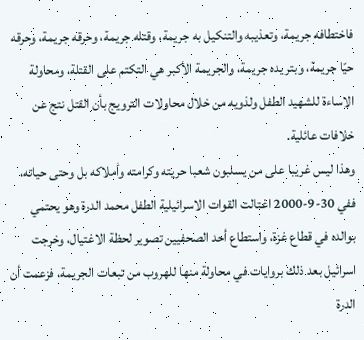فاختطافه جريمة، وتعذيبه والتنكيل به جريمة، وقتله جريمة، وحرقه جريمة، وحرقه حيّا جريمة، وبتر يده جريمة، والجريمة الأكبر هي التكتم على القتلة، ومحاولة الاساءة للشهيد الطفل ولذويه من خلال محاولات الترويج بأن القتل نتج عن خلافات عائلية.
وهذا ليس غريبا على من يسلبون شعبا حريته وكرامته وأملاكه بل وحتى حياته، ففي 30-9-2000 اغتالت القوات الاسرائيلية الطفل محمد الدرة وهو يحتمي بوالده في قطاع غزة، واستطاع أحد الصحفيين تصوير لحظة الاغتيال، وخرجت اسرائيل بعد ذلك بروايات في محاولة منها للهروب من تبعات الجريمة، فزعمت أن الدرة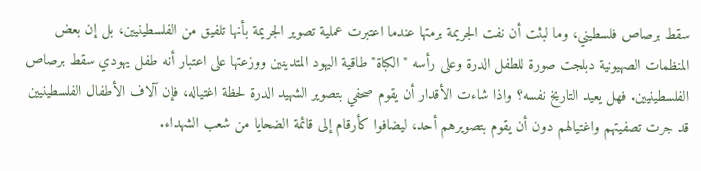سقط برصاص فلسطيني، وما لبثت أن نفت الجريمة برمتها عندما اعتبرت عملية تصوير الجريمة بأنها تلفيق من الفلسطينيين، بل إن بعض المنظمات الصهيونية دبلجت صورة للطفل الدرة وعلى رأسه "الكباة" طاقية اليهود المتدينين ووزعتها على اعتبار أنه طفل يهودي سقط برصاص الفلسطينيين. فهل يعيد التاريخ نفسه؟ واذا شاءت الأقدار أن يقوم صحفي بتصوير الشهيد الدرة لحظة اغتياله، فإن آلاف الأطفال الفلسطينيين قد جرت تصفيتهم واغتيالهم دون أن يقوم بتصويرهم أحد، ليضافوا كأرقام إلى قائمة الضحايا من شعب الشهداء.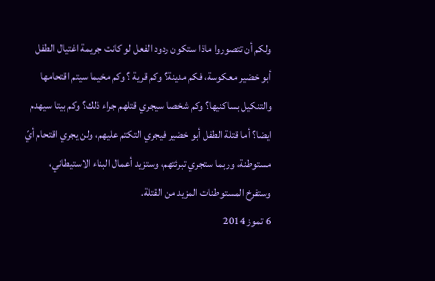ولكم أن تتصوروا ماذا ستكون ردود الفعل لو كانت جريمة اغتيال الطفل أبو خضير معكوسة، فكم مدينة؟ وكم قرية ؟ وكم مخيما سيتم اقتحامها والتنكيل بساكنيها؟ وكم شخصا سيجري قتلهم جراء ذلك؟ وكم بيتا سيهدم ايضا؟ أما قتلة الطفل أبو خضير فيجري التكتم عليهم، ولن يجري اقتحام أيّ مستوطنة، وربما ستجري تبرئتهم، وستزيد أعمال البناء الاستيطاني، وستفرخ المستوطنات المزيد من القتلة.
6 تموز 2014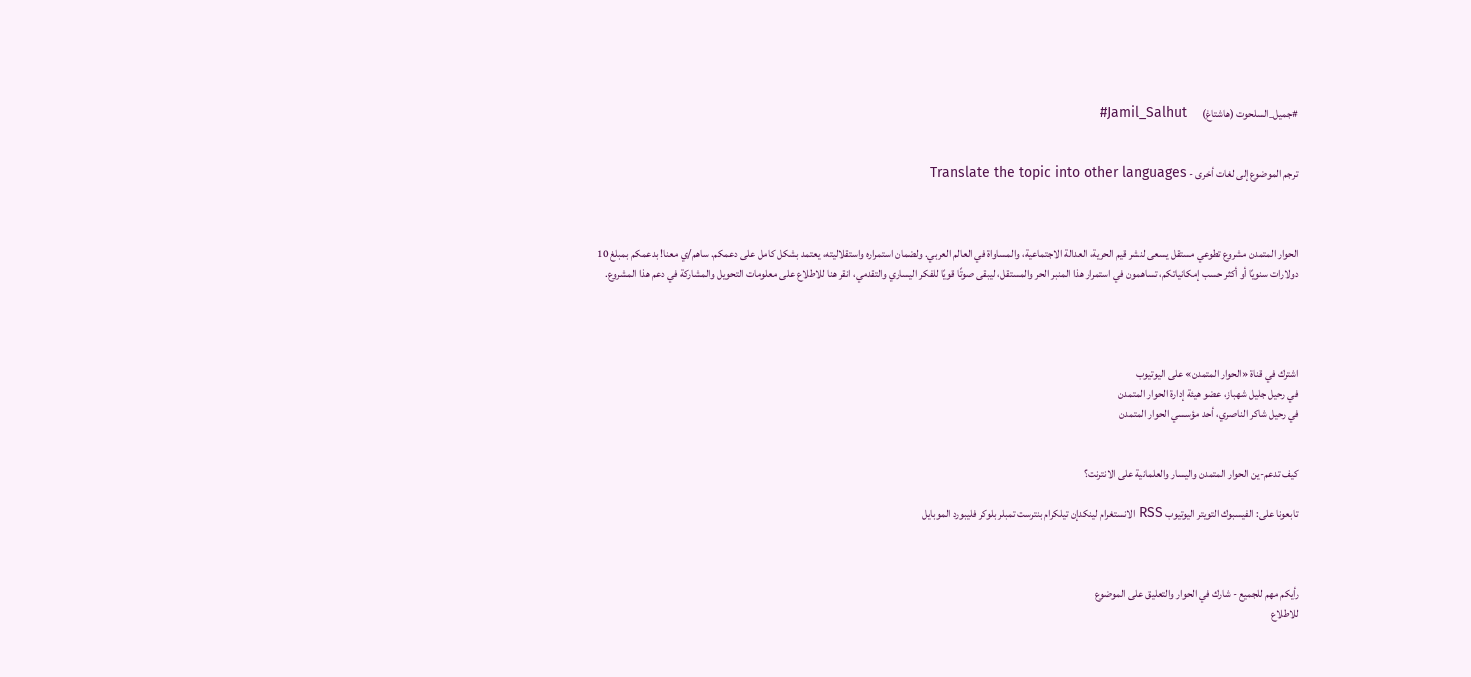#جميل_السلحوت (هاشتاغ)       Jamil_Salhut#


ترجم الموضوع إلى لغات أخرى - Translate the topic into other languages



الحوار المتمدن مشروع تطوعي مستقل يسعى لنشر قيم الحرية، العدالة الاجتماعية، والمساواة في العالم العربي. ولضمان استمراره واستقلاليته، يعتمد بشكل كامل على دعمكم. ساهم/ي معنا! بدعمكم بمبلغ 10 دولارات سنويًا أو أكثر حسب إمكانياتكم، تساهمون في استمرار هذا المنبر الحر والمستقل، ليبقى صوتًا قويًا للفكر اليساري والتقدمي، انقر هنا للاطلاع على معلومات التحويل والمشاركة في دعم هذا المشروع.




اشترك في قناة «الحوار المتمدن» على اليوتيوب
في رحيل جليل شهباز، عضو هيئة إدارة الحوار المتمدن
في رحيل شاكر الناصري، أحد مؤسسي الحوار المتمدن


كيف تدعم-ين الحوار المتمدن واليسار والعلمانية على الانترنت؟

تابعونا على: الفيسبوك التويتر اليوتيوب RSS الانستغرام لينكدإن تيلكرام بنترست تمبلر بلوكر فليبورد الموبايل



رأيكم مهم للجميع - شارك في الحوار والتعليق على الموضوع
للاطلاع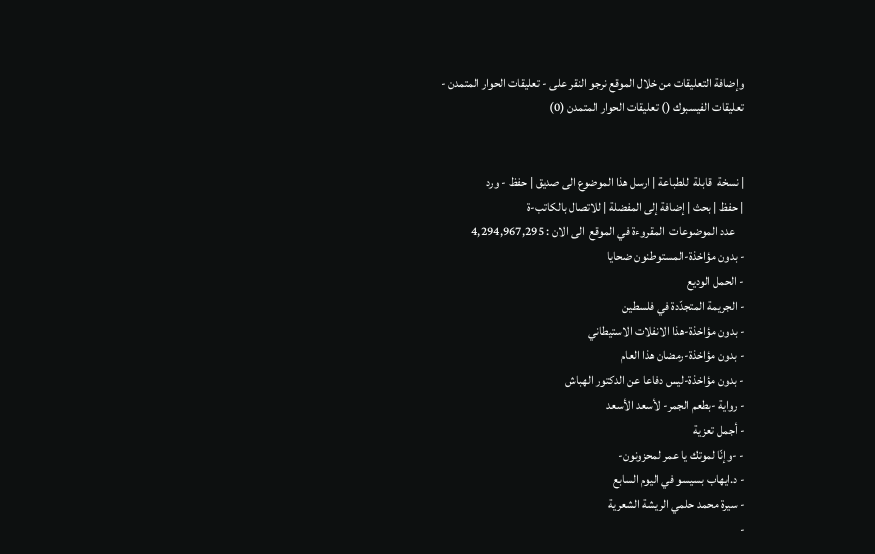وإضافة التعليقات من خلال الموقع نرجو النقر على - تعليقات الحوار المتمدن -
تعليقات الفيسبوك () تعليقات الحوار المتمدن (0)


| نسخة  قابلة  للطباعة | ارسل هذا الموضوع الى صديق | حفظ - ورد
| حفظ | بحث | إضافة إلى المفضلة | للاتصال بالكاتب-ة
    عدد الموضوعات  المقروءة في الموقع  الى الان : 4,294,967,295
- بدون مؤاخذة-المستوطنون ضحايا
- الحمل الوديع
- الجريمة المتجدّدة في فلسطين
- بدون مؤاخذة-هذا الانفلات الاستيطاني
- بدون مؤاخذة-رمضان هذا العام
- بدون مؤاخذة-ليس دفاعا عن الدكتور الهباش
- رواية -بطعم الجمر- لأسعد الأسعد
- أجمل تعزية
- -وإنّا لموتك يا عمر لمحزونون-
- د.ايهاب بسيسو في اليوم السابع
- سيرة محمد حلمي الريشة الشعرية
-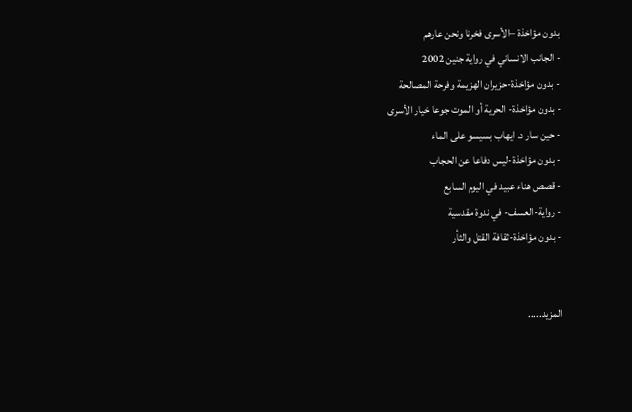بدون مؤاخذة –الأسرى فخرنا ونحن عارهم
- الجانب الانساني في رواية جنين 2002
- بدون مؤاخذة-حزيران الهزيمة وفرحة المصالحة
- بدون مؤاخذة- الحرية أو الموت جوعا خيار الأسرى
- حين سار د. ايهاب بسيسو على الماء
- بدون مؤاخذة-ليس دفاعا عن الحجاب
- قصص هناء عبيد في اليوم السابع
- رواية-العسف- في ندوة مقدسية
- بدون مؤاخذة-ثقافة القتل والثأر


المزيد.....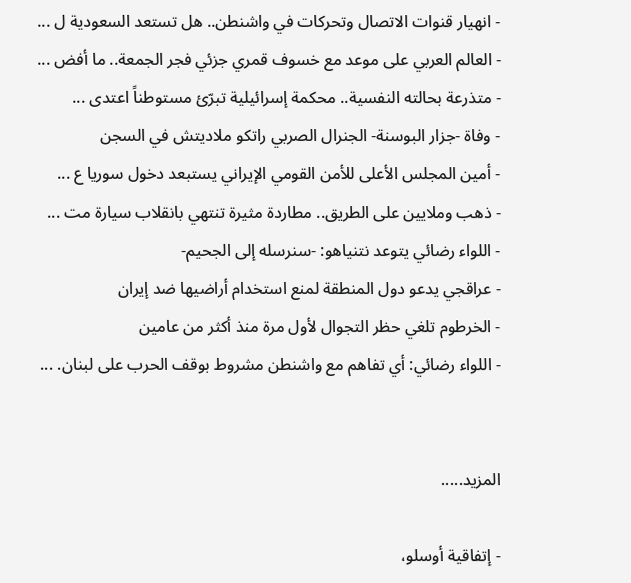- انهيار قنوات الاتصال وتحركات في واشنطن.. هل تستعد السعودية ل ...
- العالم العربي على موعد مع خسوف قمري جزئي فجر الجمعة.. ما أفض ...
- متذرعة بحالته النفسية.. محكمة إسرائيلية تبرّئ مستوطناً اعتدى ...
- وفاة -جزار البوسنة- الجنرال الصربي راتكو ملاديتش في السجن
- أمين المجلس الأعلى للأمن القومي الإيراني يستبعد دخول سوريا ع ...
- ذهب وملايين على الطريق.. مطاردة مثيرة تنتهي بانقلاب سيارة مت ...
- اللواء رضائي يتوعد نتنياهو: -سنرسله إلى الجحيم-
- عراقجي يدعو دول المنطقة لمنع استخدام أراضيها ضد إيران
- الخرطوم تلغي حظر التجوال لأول مرة منذ أكثر من عامين
- اللواء رضائي: أي تفاهم مع واشنطن مشروط بوقف الحرب على لبنان. ...


المزيد.....

- إتفاقية أوسلو،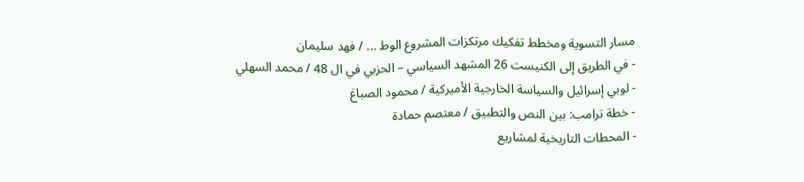مسار التسوية ومخطط تفكيك مرتكزات المشروع الوط ... / فهد سليمان
- في الطريق إلى الكنيست 26 المشهد السياسي – الحزبي في ال 48 / محمد السهلي
- لوبي إسرائيل والسياسة الخارجية الأميركية / محمود الصباغ
- خطة ترامب: بين النص والتطبيق / معتصم حمادة
- المحطات التاريخية لمشاريع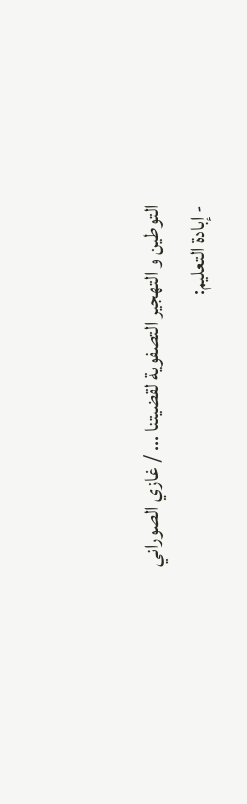التوطين و التهجير التصفوية لقضيتنا ... / غازي الصوراني
- إبادة التعليم: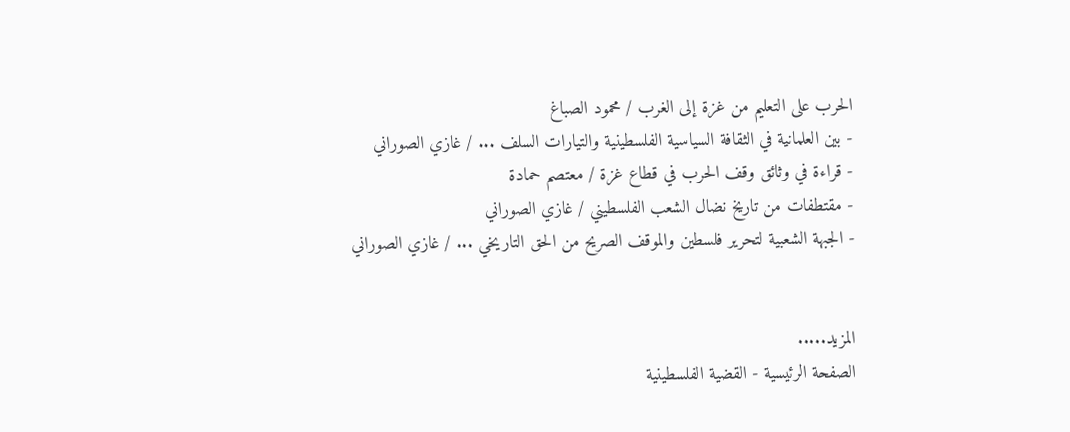الحرب على التعليم من غزة إلى الغرب / محمود الصباغ
- بين العلمانية في الثقافة السياسية الفلسطينية والتيارات السلف ... / غازي الصوراني
- قراءة في وثائق وقف الحرب في قطاع غزة / معتصم حمادة
- مقتطفات من تاريخ نضال الشعب الفلسطيني / غازي الصوراني
- الجبهة الشعبية لتحرير فلسطين والموقف الصريح من الحق التاريخي ... / غازي الصوراني


المزيد.....
الصفحة الرئيسية - القضية الفلسطينية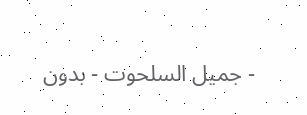- جميل السلحوت - بدون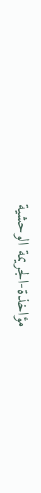مؤاخذة-الجريمة الوحشية